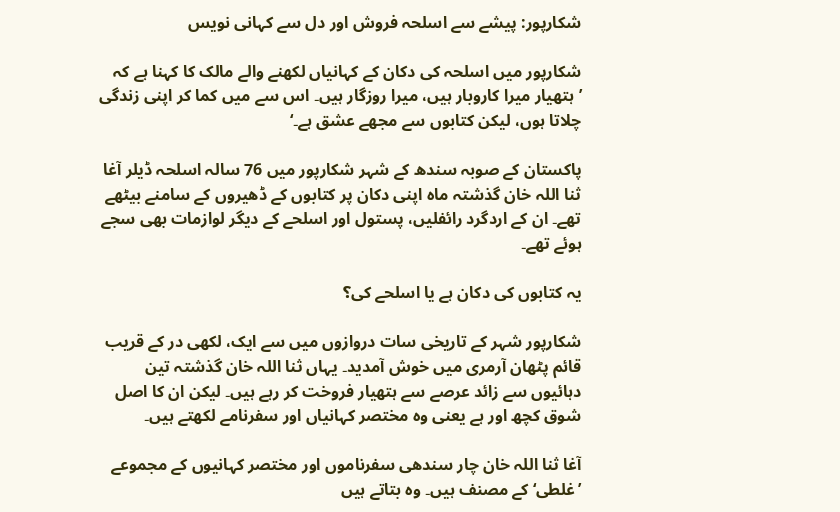شکارپور: پیشے سے اسلحہ فروش اور دل سے کہانی نویس

شکارپور میں اسلحہ کی دکان کے کہانیاں لکھنے والے مالک کا کہنا ہے کہ ’ہتھیار میرا کاروبار ہیں، میرا روزگار ہیں۔ اس سے میں کما کر اپنی زندگی چلاتا ہوں، لیکن کتابوں سے مجھے عشق ہے۔‘

پاکستان کے صوبہ سندھ کے شہر شکارپور میں 76 سالہ اسلحہ ڈیلر آغا ثنا اللہ خان گذشتہ ماہ اپنی دکان پر کتابوں کے ڈھیروں کے سامنے بیٹھے تھے۔ ان کے اردگرد رائفلیں، پستول اور اسلحے کے دیگر لوازمات بھی سجے ہوئے تھے۔

یہ کتابوں کی دکان ہے یا اسلحے کی؟

شکارپور شہر کے تاریخی سات دروازوں میں سے ایک، لکھی در کے قریب قائم پٹھان آرمری میں خوش آمدید۔ یہاں ثنا اللہ خان گذشتہ تین دہائیوں سے زائد عرصے سے ہتھیار فروخت کر رہے ہیں۔ لیکن ان کا اصل شوق کچھ اور ہے یعنی وہ مختصر کہانیاں اور سفرنامے لکھتے ہیں۔

آغا ثنا اللہ خان چار سندھی سفرناموں اور مختصر کہانیوں کے مجموعے ’غلطی‘ کے مصنف ہیں۔ وہ بتاتے ہیں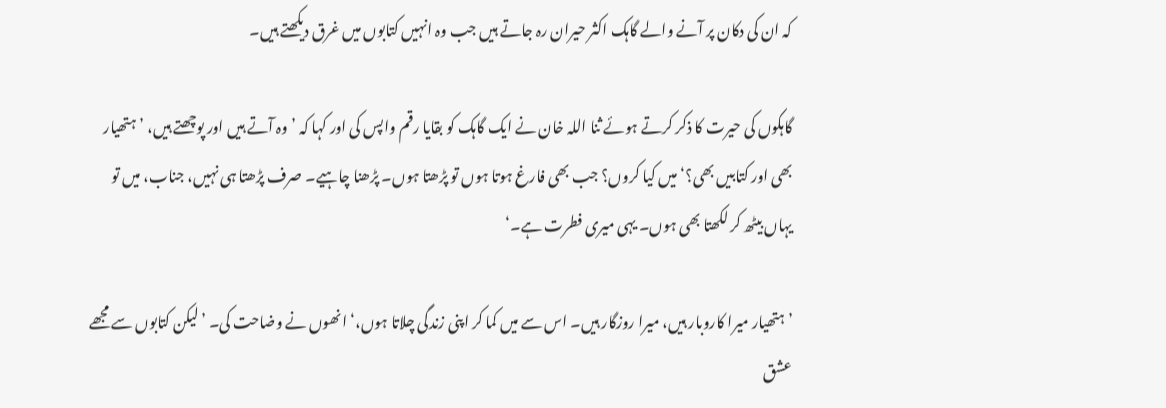کہ ان کی دکان پر آنے والے گاہک اکثر حیران رہ جاتے ہیں جب وہ انہیں کتابوں میں غرق دیکھتے ہیں۔

گاہکوں کی حیرت کا ذکر کرتے ہوئے ثنا اللہ خان نے ایک گاہک کو بقایا رقم واپس کی اور کہا کہ ’وہ آتے ہیں اور پوچھتے ہیں، ’ہتھیار بھی اور کتابیں بھی؟‘ میں کیا کروں؟ جب بھی فارغ ہوتا ہوں تو پڑھتا ہوں۔ پڑھنا چاہیے۔ صرف پڑھتا ہی نہیں، جناب، میں تو یہاں بیٹھ کر لکھتا بھی ہوں۔ یہی میری فطرت ہے۔‘

’ہتھیار میرا کاروبار ہیں، میرا روزگار ہیں۔ اس سے میں کما کر اپنی زندگی چلاتا ہوں،‘ انھوں نے وضاحت کی۔ ’لیکن کتابوں سے مجھے عشق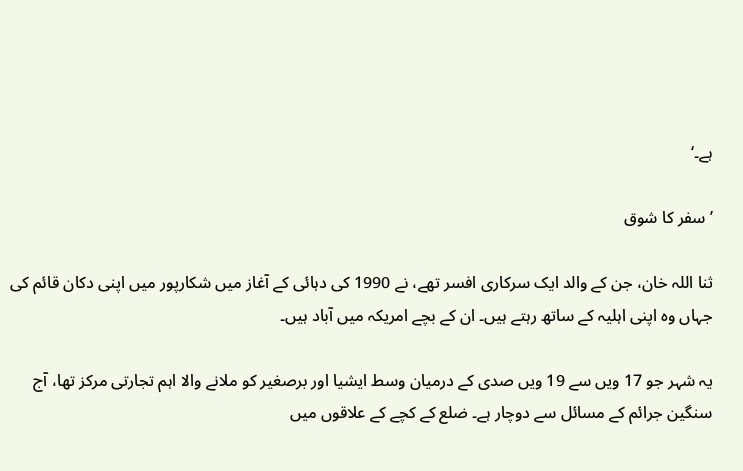ہے۔‘

’سفر کا شوق

ثنا اللہ خان، جن کے والد ایک سرکاری افسر تھے، نے 1990 کی دہائی کے آغاز میں شکارپور میں اپنی دکان قائم کی جہاں وہ اپنی اہلیہ کے ساتھ رہتے ہیں۔ ان کے بچے امریکہ میں آباد ہیں۔

یہ شہر جو 17 ویں سے 19 ویں صدی کے درمیان وسط ایشیا اور برصغیر کو ملانے والا اہم تجارتی مرکز تھا، آج سنگین جرائم کے مسائل سے دوچار ہے۔ ضلع کے کچے کے علاقوں میں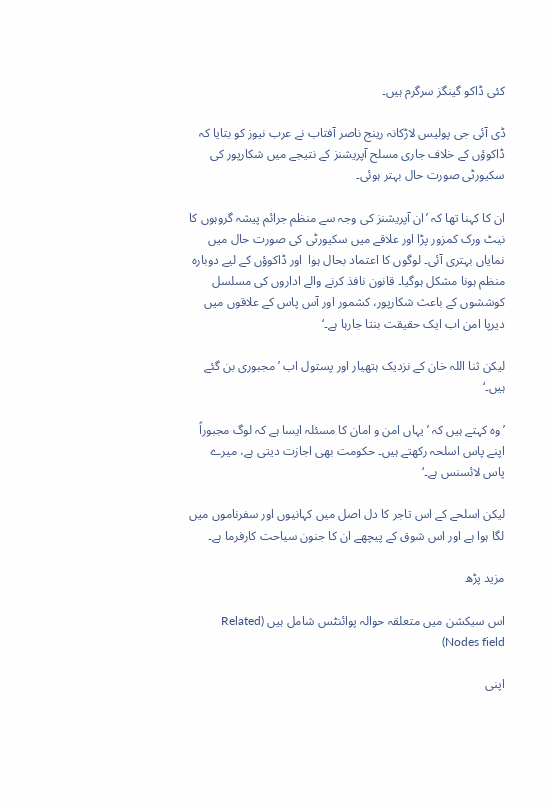کئی ڈاکو گینگز سرگرم ہیں۔

ڈی آئی جی پولیس لاڑکانہ رینج ناصر آفتاب نے عرب نیوز کو بتایا کہ ڈاکوؤں کے خلاف جاری مسلح آپریشنز کے نتیجے میں شکارپور کی سکیورٹی صورت حال بہتر ہوئی۔

ان کا کہنا تھا کہ ’ان آپریشنز کی وجہ سے منظم جرائم پیشہ گروہوں کا نیٹ ورک کمزور پڑا اور علاقے میں سکیورٹی کی صورت حال میں نمایاں بہتری آئی۔ لوگوں کا اعتماد بحال ہوا  اور ڈاکوؤں کے لیے دوبارہ منظم ہونا مشکل ہوگیا۔ قانون نافذ کرنے والے اداروں کی مسلسل کوششوں کے باعث شکارپور، کشمور اور آس پاس کے علاقوں میں دیرپا امن اب ایک حقیقت بنتا جارہا ہے۔‘

لیکن ثنا اللہ خان کے نزدیک ہتھیار اور پستول اب ’مجبوری بن گئے ہیں۔‘

’وہ کہتے ہیں کہ ’یہاں امن و امان کا مسئلہ ایسا ہے کہ لوگ مجبوراً اپنے پاس اسلحہ رکھتے ہیں۔ حکومت بھی اجازت دیتی ہے، میرے پاس لائسنس ہے۔‘

لیکن اسلحے کے اس تاجر کا دل اصل میں کہانیوں اور سفرناموں میں لگا ہوا ہے اور اس شوق کے پیچھے ان کا جنون سیاحت کارفرما ہے۔

مزید پڑھ

اس سیکشن میں متعلقہ حوالہ پوائنٹس شامل ہیں (Related Nodes field)

اپنی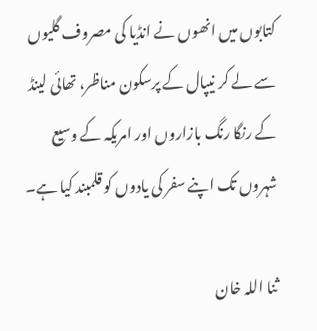کتابوں میں انھوں نے انڈیا کی مصروف گلیوں سے لے کر نیپال کے پرسکون مناظر، تھائی لینڈ کے رنگا رنگ بازاروں اور امریکہ کے وسیع شہروں تک اپنے سفر کی یادوں کو قلمبند کیا ہے۔

ثنا اللہ خان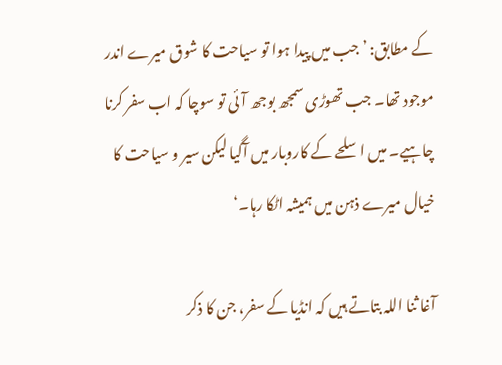کے مطابق: ’جب میں پیدا ہوا تو سیاحت کا شوق میرے اندر موجود تھا۔ جب تھوڑی سمجھ بوجھ آئی تو سوچا کہ اب سفر کرنا چاہیے۔ میں اسلحے کے کاروبار میں آگیا لیکن سیر و سیاحت کا خیال میرے ذہن میں ہمیشہ اٹکا رہا۔‘

آغا ثنا اللہ بتاتے ہیں کہ انڈیا کے سفر، جن کا ذکر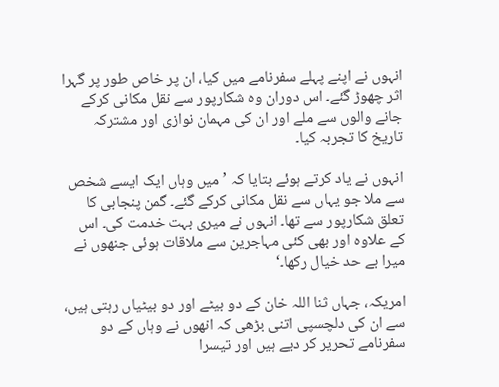انہوں نے اپنے پہلے سفرنامے میں کیا، ان پر خاص طور پر گہرا اثر چھوڑ گئے۔ اس دوران وہ شکارپور سے نقل مکانی کرکے جانے والوں سے ملے اور ان کی مہمان نوازی اور مشترکہ تاریخ کا تجربہ کیا۔

انہوں نے یاد کرتے ہوئے بتایا کہ ’میں وہاں ایک ایسے شخص سے ملا جو یہاں سے نقل مکانی کرکے گئے۔ گمن پنجابی کا تعلق شکارپور سے تھا۔ انہوں نے میری بہت خدمت کی۔ اس کے علاوہ اور بھی کئی مہاجرین سے ملاقات ہوئی جنھوں نے میرا بے حد خیال رکھا۔‘

امریکہ، جہاں ثنا اللہ خان کے دو بیٹے اور دو بیٹیاں رہتی ہیں، سے ان کی دلچسپی اتنی بڑھی کہ انھوں نے وہاں کے دو سفرنامے تحریر کر دیے ہیں اور تیسرا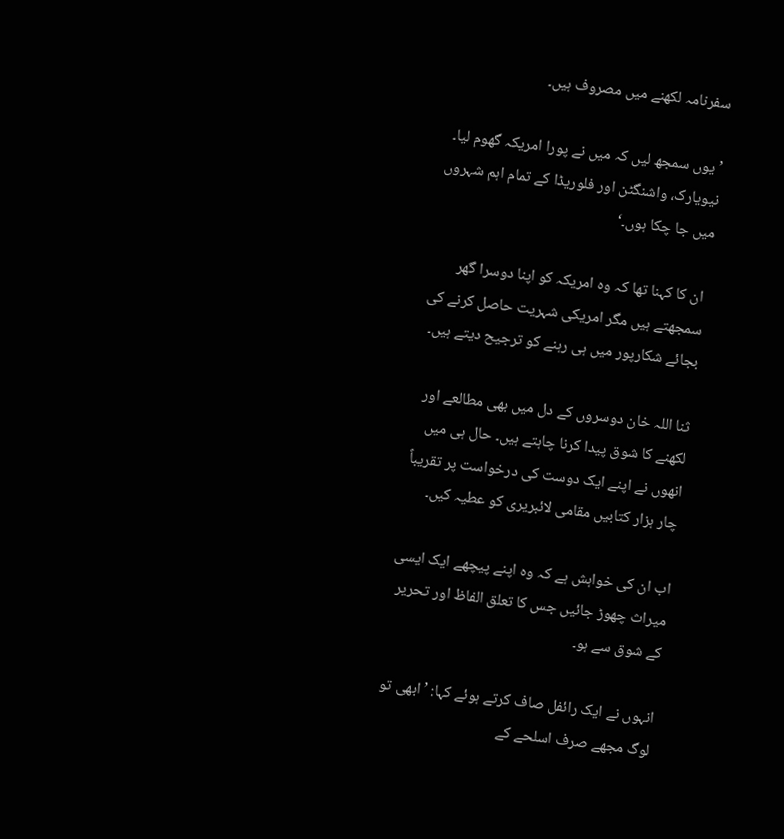سفرنامہ لکھنے میں مصروف ہیں۔

’یوں سمجھ لیں کہ میں نے پورا امریکہ گھوم لیا۔ نیویارک، واشنگٹن اور فلوریڈا کے تمام اہم شہروں میں جا چکا ہوں۔‘

 ان کا کہنا تھا کہ وہ امریکہ کو اپنا دوسرا گھر سمجھتے ہیں مگر امریکی شہریت حاصل کرنے کی بجائے شکارپور میں ہی رہنے کو ترجیح دیتے ہیں۔

ثنا اللہ خان دوسروں کے دل میں بھی مطالعے اور لکھنے کا شوق پیدا کرنا چاہتے ہیں۔ حال ہی میں انھوں نے اپنے ایک دوست کی درخواست پر تقریباً چار ہزار کتابیں مقامی لائبریری کو عطیہ کیں۔

اب ان کی خواہش ہے کہ وہ اپنے پیچھے ایک ایسی میراث چھوڑ جائیں جس کا تعلق الفاظ اور تحریر کے شوق سے ہو۔

انہوں نے ایک رائفل صاف کرتے ہوئے کہا: ’ابھی تو لوگ مجھے صرف اسلحے کے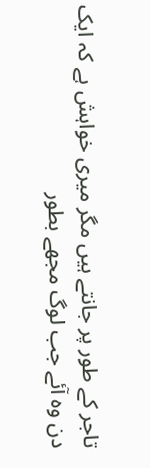تاجر کے طور پر جانتے ہیں مگر میری خواہش ہے کہ ایک دن وہ آئے جب لوگ مجھے بطور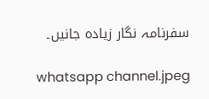سفرنامہ نگار زیادہ جانیں۔

whatsapp channel.jpeg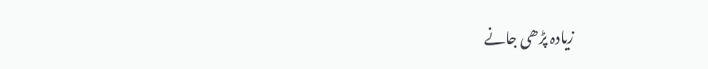زیادہ پڑھی جانے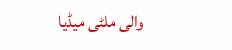والی ملٹی میڈیا